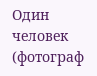Один человек (фотограф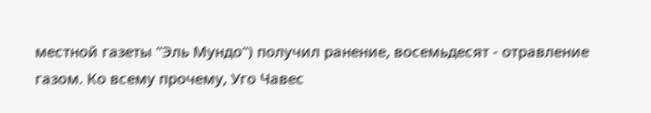местной газеты "Эль Мундо") получил ранение, восемьдесят - отравление газом. Ко всему прочему, Уго Чавес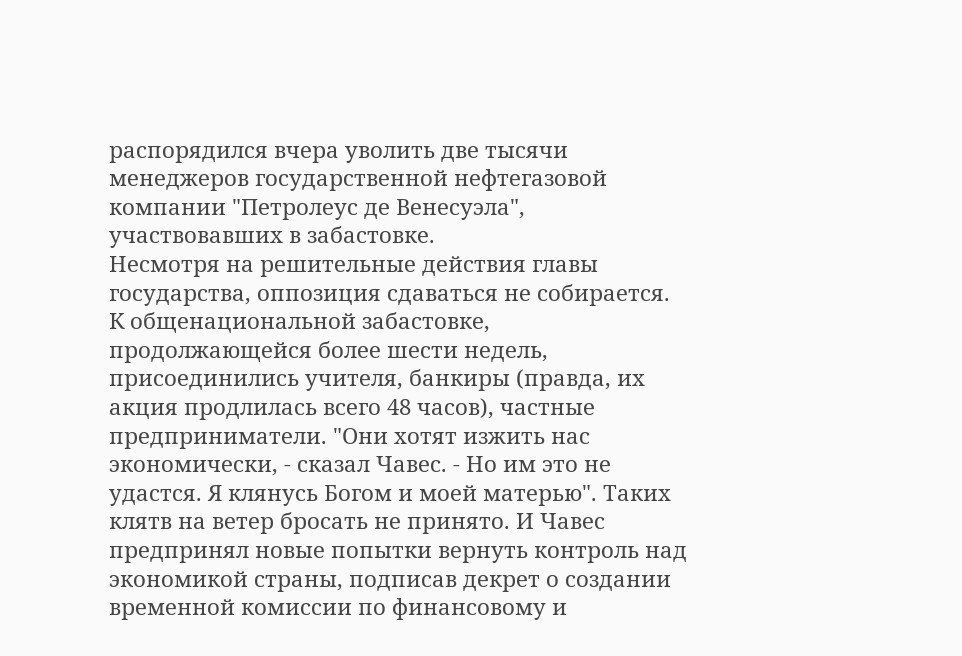распорядился вчера уволить две тысячи менеджеров государственной нефтегазовой компании "Петролеус де Венесуэла", участвовавших в забастовке.
Несмотря на решительные действия главы государства, оппозиция сдаваться не собирается. К общенациональной забастовке, продолжающейся более шести недель, присоединились учителя, банкиры (правда, их акция продлилась всего 48 часов), частные предприниматели. "Они хотят изжить нас экономически, - сказал Чавес. - Но им это не удастся. Я клянусь Богом и моей матерью". Таких клятв на ветер бросать не принято. И Чавес предпринял новые попытки вернуть контроль над экономикой страны, подписав декрет о создании временной комиссии по финансовому и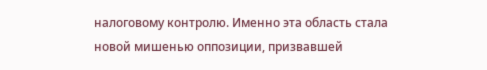налоговому контролю. Именно эта область стала новой мишенью оппозиции, призвавшей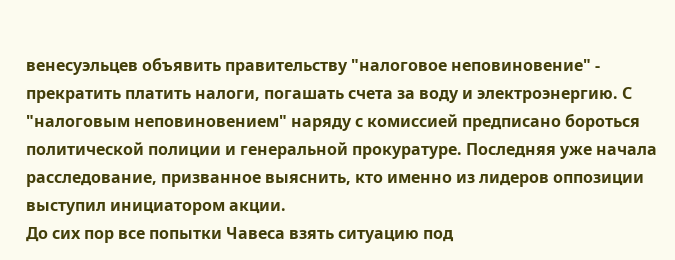венесуэльцев объявить правительству "налоговое неповиновение" - прекратить платить налоги, погашать счета за воду и электроэнергию. С "налоговым неповиновением" наряду с комиссией предписано бороться политической полиции и генеральной прокуратуре. Последняя уже начала расследование, призванное выяснить, кто именно из лидеров оппозиции выступил инициатором акции.
До сих пор все попытки Чавеса взять ситуацию под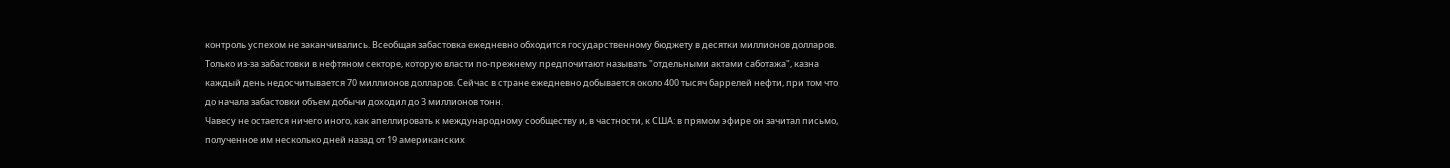контроль успехом не заканчивались. Всеобщая забастовка ежедневно обходится государственному бюджету в десятки миллионов долларов. Только из-за забастовки в нефтяном секторе, которую власти по-прежнему предпочитают называть "отдельными актами саботажа", казна каждый день недосчитывается 70 миллионов долларов. Сейчас в стране ежедневно добывается около 400 тысяч баррелей нефти, при том что до начала забастовки объем добычи доходил до 3 миллионов тонн.
Чавесу не остается ничего иного, как апеллировать к международному сообществу и, в частности, к США: в прямом эфире он зачитал письмо, полученное им несколько дней назад от 19 американских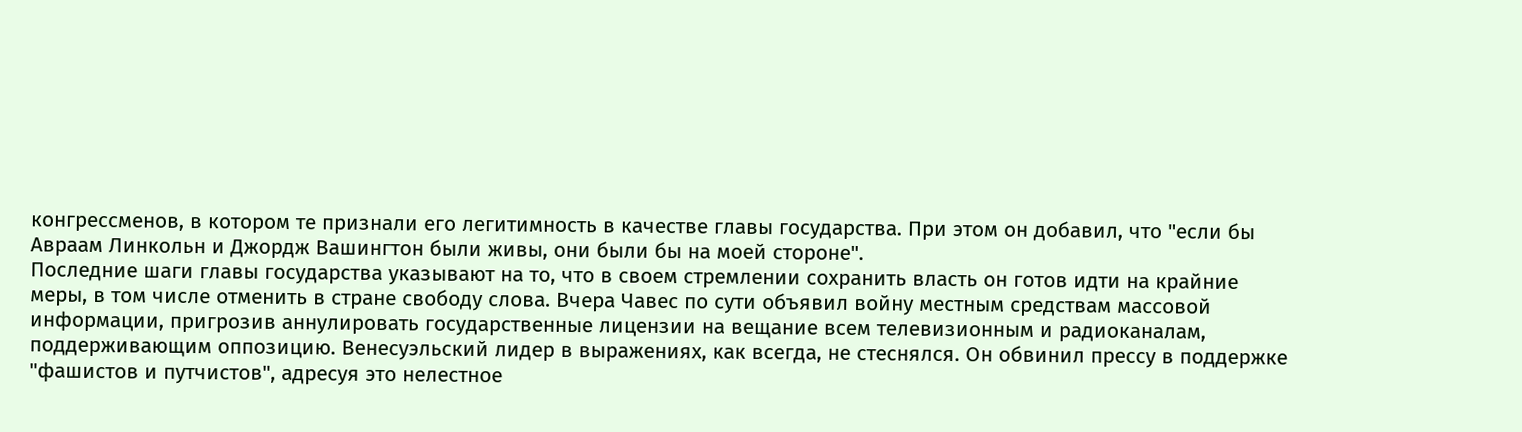конгрессменов, в котором те признали его легитимность в качестве главы государства. При этом он добавил, что "если бы Авраам Линкольн и Джордж Вашингтон были живы, они были бы на моей стороне".
Последние шаги главы государства указывают на то, что в своем стремлении сохранить власть он готов идти на крайние меры, в том числе отменить в стране свободу слова. Вчера Чавес по сути объявил войну местным средствам массовой информации, пригрозив аннулировать государственные лицензии на вещание всем телевизионным и радиоканалам, поддерживающим оппозицию. Венесуэльский лидер в выражениях, как всегда, не стеснялся. Он обвинил прессу в поддержке "фашистов и путчистов", адресуя это нелестное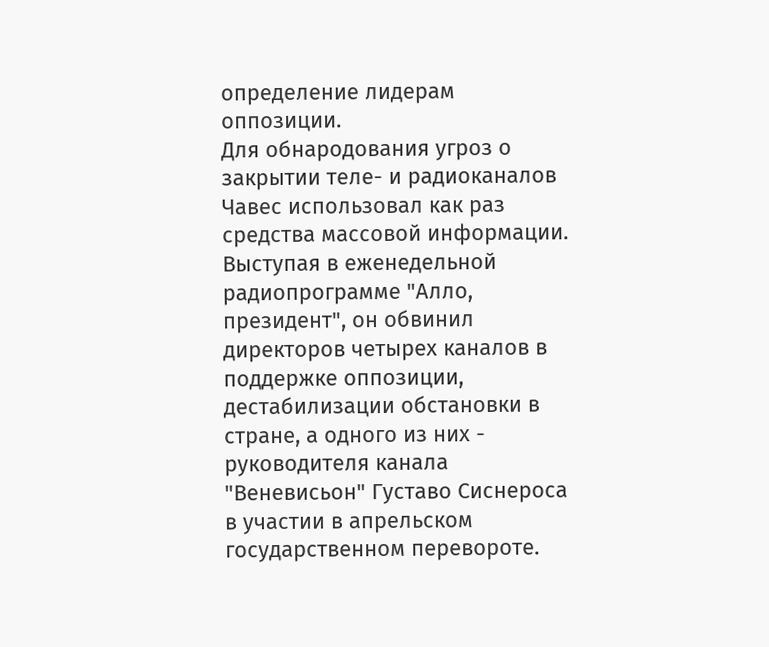определение лидерам оппозиции.
Для обнародования угроз о закрытии теле- и радиоканалов Чавес использовал как раз средства массовой информации. Выступая в еженедельной радиопрограмме "Алло, президент", он обвинил директоров четырех каналов в поддержке оппозиции, дестабилизации обстановки в стране, а одного из них - руководителя канала "Веневисьон" Густаво Сиснероса в участии в апрельском государственном перевороте.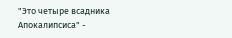"Это четыре всадника Апокалипсиса" -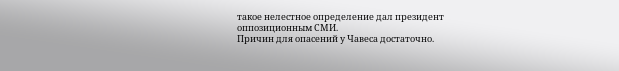такое нелестное определение дал президент оппозиционным СМИ.
Причин для опасений у Чавеса достаточно.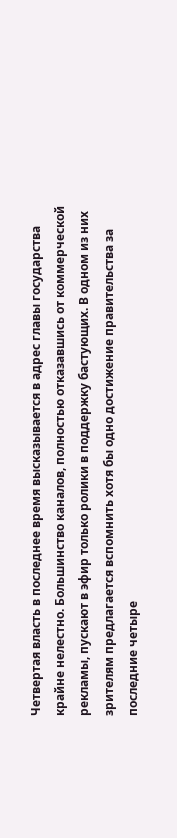Четвертая власть в последнее время высказывается в адрес главы государства крайне нелестно. Большинство каналов, полностью отказавшись от коммерческой рекламы, пускают в эфир только ролики в поддержку бастующих. В одном из них зрителям предлагается вспомнить хотя бы одно достижение правительства за последние четыре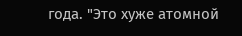года. "Это хуже атомной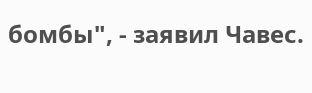бомбы", - заявил Чавес.